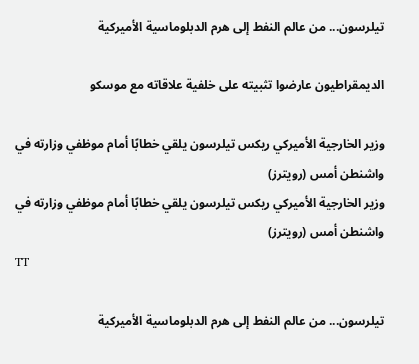تيلرسون... من عالم النفط إلى هرم الدبلوماسية الأميركية

الديمقراطيون عارضوا تثبيته على خلفية علاقاته مع موسكو

وزير الخارجية الأميركي ريكس تيلرسون يلقي خطابًا أمام موظفي وزارته في واشنطن أمس (رويترز)
وزير الخارجية الأميركي ريكس تيلرسون يلقي خطابًا أمام موظفي وزارته في واشنطن أمس (رويترز)
TT

تيلرسون... من عالم النفط إلى هرم الدبلوماسية الأميركية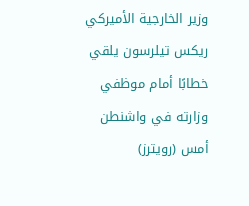وزير الخارجية الأميركي ريكس تيلرسون يلقي خطابًا أمام موظفي وزارته في واشنطن أمس (رويترز)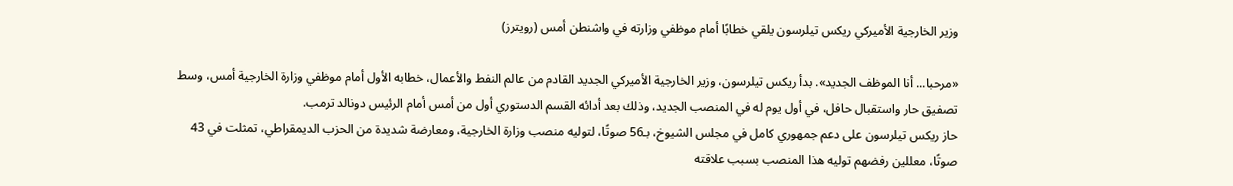وزير الخارجية الأميركي ريكس تيلرسون يلقي خطابًا أمام موظفي وزارته في واشنطن أمس (رويترز)

«مرحبا... أنا الموظف الجديد». بدأ ريكس تيلرسون، وزير الخارجية الأميركي الجديد القادم من عالم النفط والأعمال، خطابه الأول أمام موظفي وزارة الخارجية أمس، وسط تصفيق حار واستقبال حافل، في أول يوم له في المنصب الجديد، وذلك بعد أدائه القسم الدستوري أول من أمس أمام الرئيس دونالد ترمب.
حاز ريكس تيلرسون على دعم جمهوري كامل في مجلس الشيوخ، بـ56 صوتًا، لتوليه منصب وزارة الخارجية، ومعارضة شديدة من الحزب الديمقراطي، تمثلت في 43 صوتًا، معللين رفضهم توليه هذا المنصب بسبب علاقته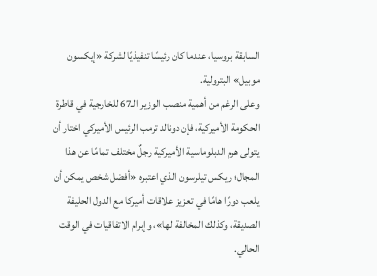السابقة بروسيا، عندما كان رئيسًا تنفيذيًا لشركة «إيكسون موبيل» البترولية.
وعلى الرغم من أهمية منصب الوزير الـ67 للخارجية في قاطرة الحكومة الأميركية، فإن دونالد ترمب الرئيس الأميركي اختار أن يتولى هرم الدبلوماسية الأميركية رجلٌ مختلف تمامًا عن هذا المجال؛ ريكس تيلرسون الذي اعتبره «أفضل شخص يمكن أن يلعب دورًا هامًا في تعزيز علاقات أميركا مع الدول الحليفة الصديقة، وكذلك المخالفة لها»، وإبرام الاتفاقيات في الوقت الحالي.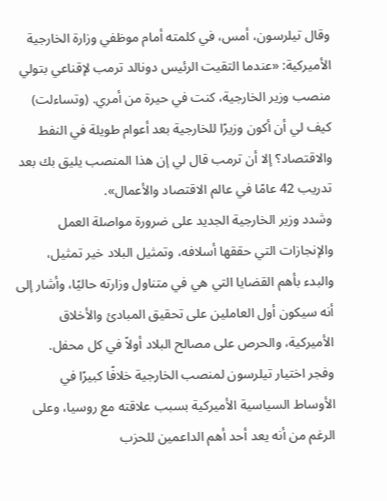وقال تيلرسون، أمس، في كلمته أمام موظفي وزارة الخارجية الأميركية: «عندما التقيت الرئيس دونالد ترمب لإقناعي بتولي منصب وزير الخارجية، كنت في حيرة من أمري. (وتساءلت) كيف لي أن أكون وزيرًا للخارجية بعد أعوام طويلة في النفط والاقتصاد؟ إلا أن ترمب قال لي إن هذا المنصب يليق بك بعد تدريب 42 عامًا في عالم الاقتصاد والأعمال».
وشدد وزير الخارجية الجديد على ضرورة مواصلة العمل والإنجازات التي حققها أسلافه، وتمثيل البلاد خير تمثيل، والبدء بأهم القضايا التي هي في متناول وزارته حاليًا، وأشار إلى أنه سيكون أول العاملين على تحقيق المبادئ والأخلاق الأميركية، والحرص على مصالح البلاد أولاً في كل محفل.
وفجر اختيار تيلرسون لمنصب الخارجية خلافًا كبيرًا في الأوساط السياسية الأميركية بسبب علاقته مع روسيا، وعلى الرغم من أنه يعد أحد أهم الداعمين للحزب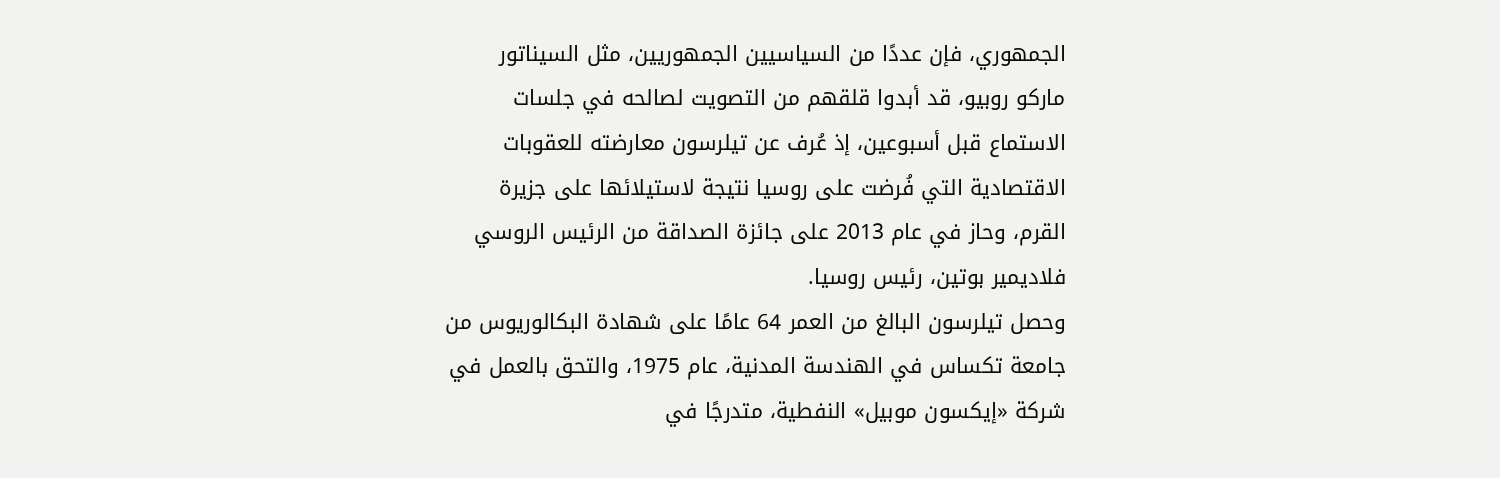الجمهوري، فإن عددًا من السياسيين الجمهوريين، مثل السيناتور ماركو روبيو، قد أبدوا قلقهم من التصويت لصالحه في جلسات الاستماع قبل أسبوعين، إذ عُرف عن تيلرسون معارضته للعقوبات الاقتصادية التي فُرضت على روسيا نتيجة لاستيلائها على جزيرة القرم، وحاز في عام 2013 على جائزة الصداقة من الرئيس الروسي فلاديمير بوتين، رئيس روسيا.
وحصل تيلرسون البالغ من العمر 64 عامًا على شهادة البكالوريوس من جامعة تكساس في الهندسة المدنية، عام 1975، والتحق بالعمل في شركة «إيكسون موبيل» النفطية، متدرجًا في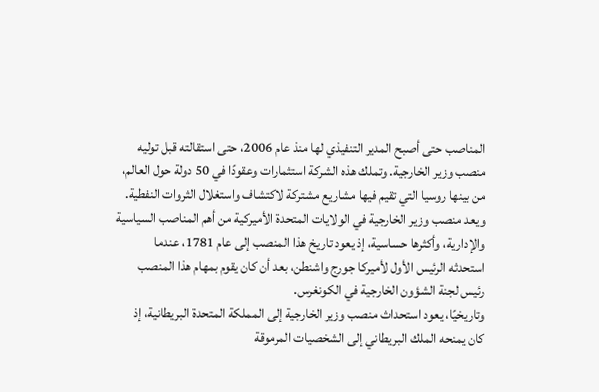المناصب حتى أصبح المدير التنفيذي لها منذ عام 2006، حتى استقالته قبل توليه منصب وزير الخارجية. وتملك هذه الشركة استثمارات وعقودًا في 50 دولة حول العالم، من بينها روسيا التي تقيم فيها مشاريع مشتركة لاكتشاف واستغلال الثروات النفطية.
ويعد منصب وزير الخارجية في الولايات المتحدة الأميركية من أهم المناصب السياسية والإدارية، وأكثرها حساسية، إذ يعود تاريخ هذا المنصب إلى عام 1781، عندما استحدثه الرئيس الأول لأميركا جورج واشنطن، بعد أن كان يقوم بمهام هذا المنصب رئيس لجنة الشؤون الخارجية في الكونغرس.
وتاريخيًا، يعود استحداث منصب وزير الخارجية إلى المملكة المتحدة البريطانية، إذ كان يمنحه الملك البريطاني إلى الشخصيات المرموقة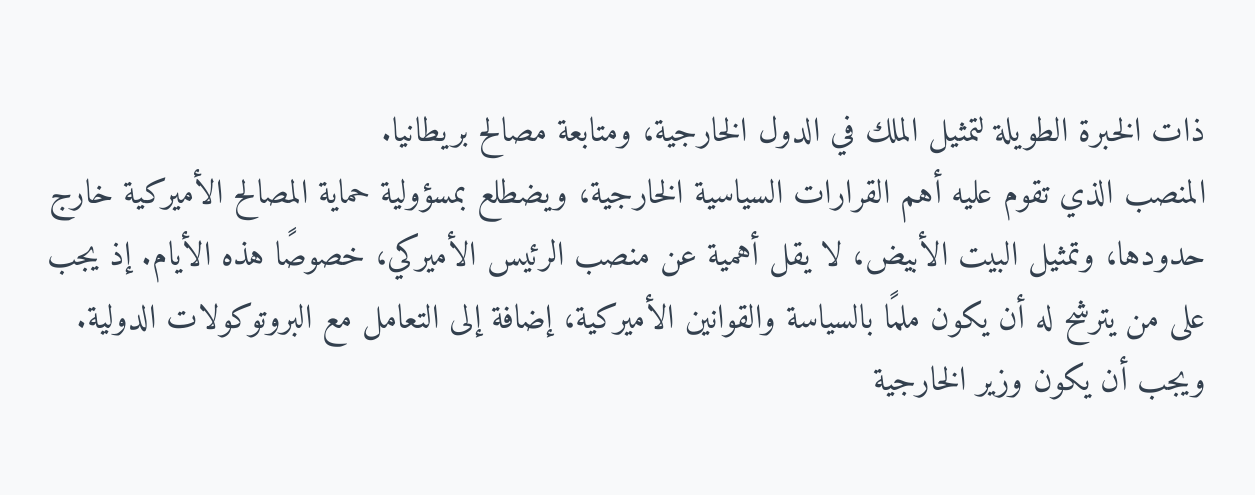ذات الخبرة الطويلة لتمثيل الملك في الدول الخارجية، ومتابعة مصالح بريطانيا.
المنصب الذي تقوم عليه أهم القرارات السياسية الخارجية، ويضطلع بمسؤولية حماية المصالح الأميركية خارج حدودها، وتمثيل البيت الأبيض، لا يقل أهمية عن منصب الرئيس الأميركي، خصوصًا هذه الأيام. إذ يجب على من يترشح له أن يكون ملمًا بالسياسة والقوانين الأميركية، إضافة إلى التعامل مع البروتوكولات الدولية.
ويجب أن يكون وزير الخارجية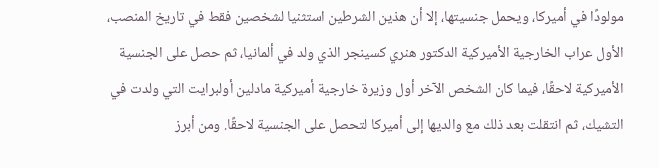مولودًا في أميركا، ويحمل جنسيتها، إلا أن هذين الشرطين استثنيا لشخصين فقط في تاريخ المنصب، الأول عراب الخارجية الأميركية الدكتور هنري كسينجر الذي ولد في ألمانيا، ثم حصل على الجنسية الأميركية لاحقًا، فيما كان الشخص الآخر أول وزيرة خارجية أميركية مادلين أولبرايت التي ولدت في التشيك، ثم انتقلت بعد ذلك مع والديها إلى أميركا لتحصل على الجنسية لاحقًا. ومن أبرز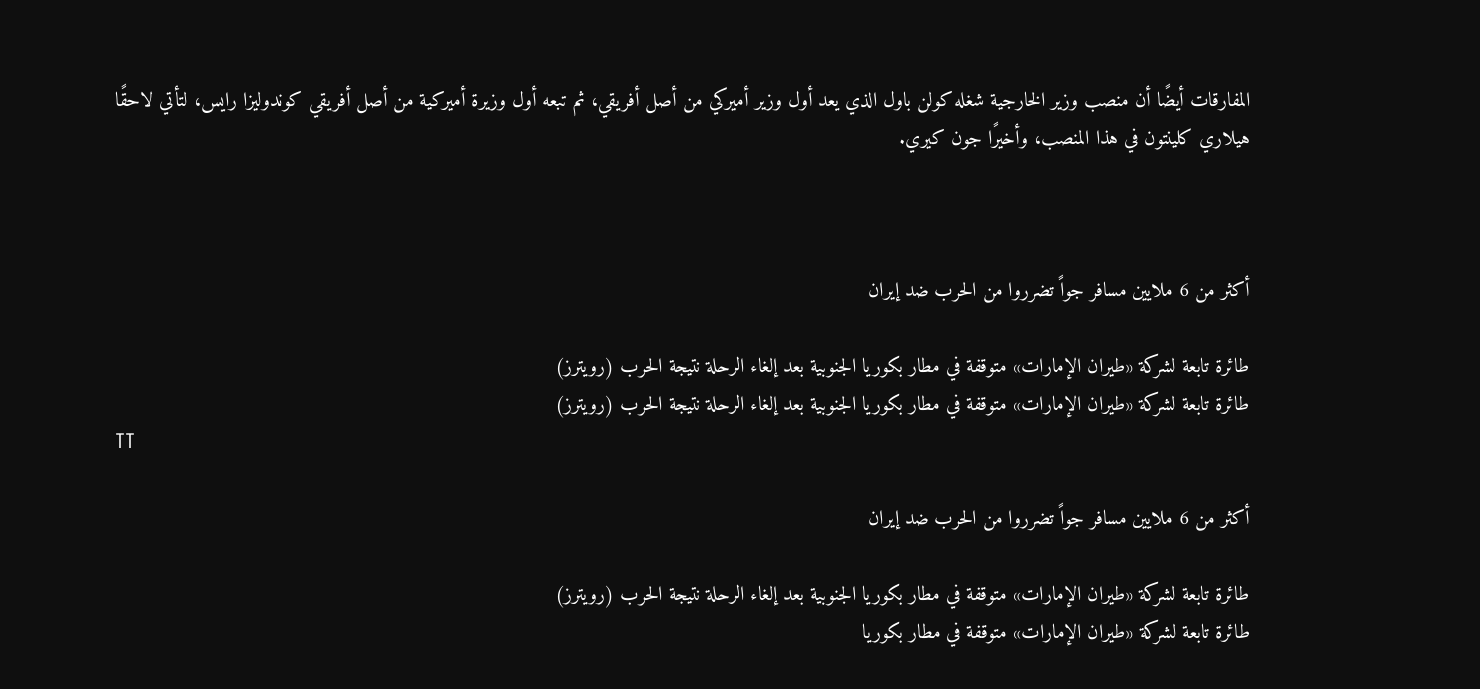المفارقات أيضًا أن منصب وزير الخارجية شغله كولن باول الذي يعد أول وزير أميركي من أصل أفريقي، ثم تبعه أول وزيرة أميركية من أصل أفريقي كوندوليزا رايس، لتأتي لاحقًا هيلاري كلينتون في هذا المنصب، وأخيرًا جون كيري.



أكثر من 6 ملايين مسافر جواً تضرروا من الحرب ضد إيران

طائرة تابعة لشركة «طيران الإمارات» متوقفة في مطار بكوريا الجنوبية بعد إلغاء الرحلة نتيجة الحرب (رويترز)
طائرة تابعة لشركة «طيران الإمارات» متوقفة في مطار بكوريا الجنوبية بعد إلغاء الرحلة نتيجة الحرب (رويترز)
TT

أكثر من 6 ملايين مسافر جواً تضرروا من الحرب ضد إيران

طائرة تابعة لشركة «طيران الإمارات» متوقفة في مطار بكوريا الجنوبية بعد إلغاء الرحلة نتيجة الحرب (رويترز)
طائرة تابعة لشركة «طيران الإمارات» متوقفة في مطار بكوريا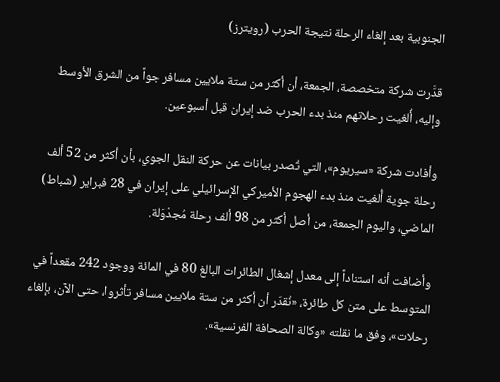الجنوبية بعد إلغاء الرحلة نتيجة الحرب (رويترز)

قدَّرت شركة متخصصة، الجمعة، أن أكثر من ستة ملايين مسافر جواً من الشرق الأوسط وإليه، أُلغيت رحلاتهم منذ بدء الحرب ضد إيران قبل أسبوعين.

وأفادت شركة «سيريوم»، التي تُصدر بيانات عن حركة النقل الجوي، بأن أكثر من 52 ألف رحلة جوية أُلغيت منذ بدء الهجوم الأميركي الإسرائيلي على إيران في 28 فبراير (شباط) الماضي، واليوم الجمعة، من أصل أكثر من 98 ألف رحلة مُجدْوَلة.

وأضافت أنه استناداً إلى معدل إشغال الطائرات البالغ 80 في المائة ووجود 242 مقعداً في المتوسط على متن كل طائرة، «نُقدّر أن أكثر من ستة ملايين مسافر تأثروا، حتى الآن، بإلغاء رحلات»، وفق ما نقلته «وكالة الصحافة الفرنسية».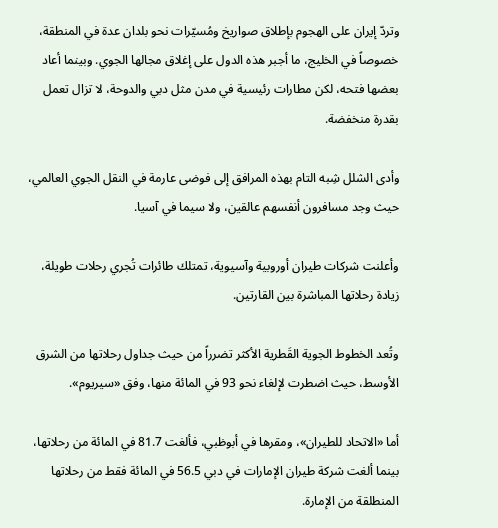وتردّ إيران على الهجوم بإطلاق صواريخ ومُسيّرات نحو بلدان عدة في المنطقة، خصوصاً في الخليج، ما أجبر هذه الدول على إغلاق مجالها الجوي. وبينما أعاد بعضها فتحه، لكن مطارات رئيسية في مدن مثل دبي والدوحة، لا تزال تعمل بقدرة منخفضة.

وأدى الشلل شِبه التام بهذه المرافق إلى فوضى عارمة في النقل الجوي العالمي، حيث وجد مسافرون أنفسهم عالقين، ولا سيما في آسيا.

وأعلنت شركات طيران أوروبية وآسيوية، تمتلك طائرات تُجري رحلات طويلة، زيادة رحلاتها المباشرة بين القارتين.

وتُعد الخطوط الجوية القَطرية الأكثر تضرراً من حيث جداول رحلاتها من الشرق الأوسط، حيث اضطرت لإلغاء نحو 93 في المائة منها، وفق «سيريوم».

أما «الاتحاد للطيران»، ومقرها في أبوظبي، فألغت 81.7 في المائة من رحلاتها، بينما ألغت شركة طيران الإمارات في دبي 56.5 في المائة فقط من رحلاتها المنطلقة من الإمارة.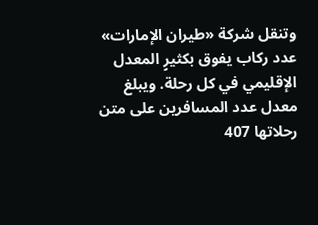وتنقل شركة «طيران الإمارات» عدد ركاب يفوق بكثيرٍ المعدل الإقليمي في كل رحلة. ويبلغ معدل عدد المسافرين على متن رحلاتها 407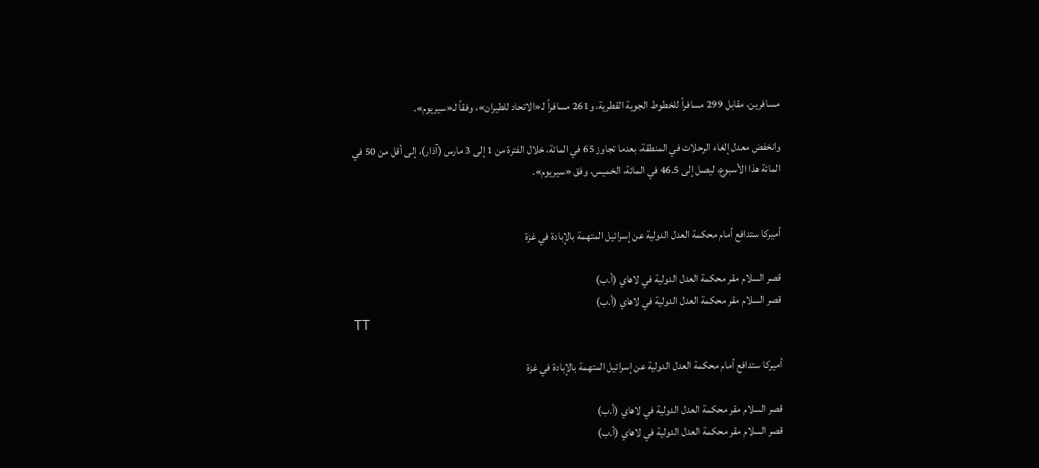مسافرين، مقابل 299 مسافراً للخطوط الجوية القطرية، و261 مسافراً لـ«الاتحاد للطيران»، وفقاً لـ«سيريوم».

وانخفض معدل إلغاء الرحلات في المنطقة، بعدما تجاوز 65 في المائة، خلال الفترة من 1 إلى 3 مارس (آذار)، إلى أقل من 50 في المائة هذا الأسبوع، ليصل إلى 46.5 في المائة، الخميس، وفق «سيريوم».


أميركا ستدافع أمام محكمة العدل الدولية عن إسرائيل المتهمة بالإبادة في غزة

قصر السلام مقر محكمة العدل الدولية في لاهاي (أ.ب)
قصر السلام مقر محكمة العدل الدولية في لاهاي (أ.ب)
TT

أميركا ستدافع أمام محكمة العدل الدولية عن إسرائيل المتهمة بالإبادة في غزة

قصر السلام مقر محكمة العدل الدولية في لاهاي (أ.ب)
قصر السلام مقر محكمة العدل الدولية في لاهاي (أ.ب)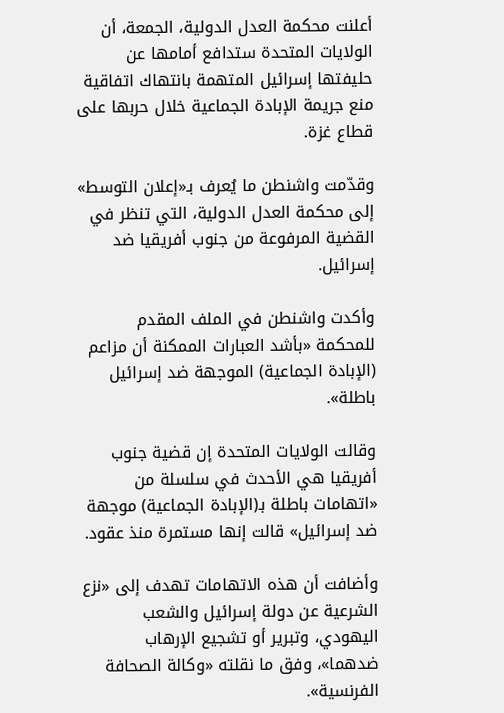أعلنت محكمة العدل الدولية، الجمعة، أن الولايات المتحدة ستدافع أمامها عن حليفتها إسرائيل المتهمة بانتهاك اتفاقية منع جريمة الإبادة الجماعية خلال حربها على قطاع غزة.

وقدّمت واشنطن ما يُعرف بـ«إعلان التوسط» إلى محكمة العدل الدولية، التي تنظر في القضية المرفوعة من جنوب أفريقيا ضد إسرائيل.

وأكدت واشنطن في الملف المقدم للمحكمة «بأشد العبارات الممكنة أن مزاعم (الإبادة الجماعية) الموجهة ضد إسرائيل باطلة».

وقالت الولايات المتحدة إن قضية جنوب أفريقيا هي الأحدث في سلسلة من «اتهامات باطلة بـ(الإبادة الجماعية) موجهة ضد إسرائيل» قالت إنها مستمرة منذ عقود.

وأضافت أن هذه الاتهامات تهدف إلى «نزع الشرعية عن دولة إسرائيل والشعب اليهودي، وتبرير أو تشجيع الإرهاب ضدهما»، وفق ما نقلته «وكالة الصحافة الفرنسية».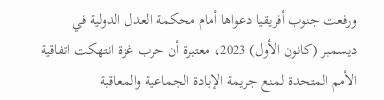ورفعت جنوب أفريقيا دعواها أمام محكمة العدل الدولية في ديسمبر (كانون الأول) 2023، معتبرة أن حرب غزة انتهكت اتفاقية الأمم المتحدة لمنع جريمة الإبادة الجماعية والمعاقبة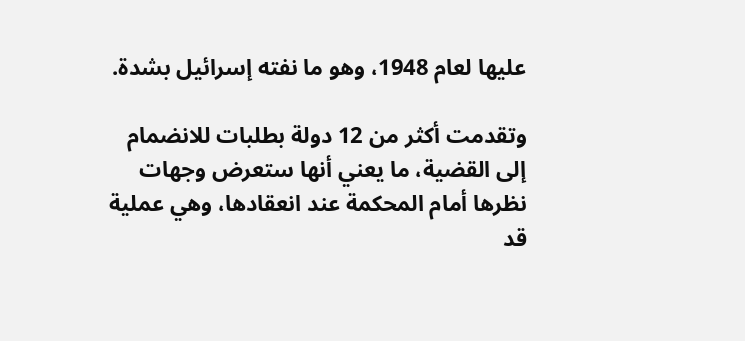عليها لعام 1948، وهو ما نفته إسرائيل بشدة.

وتقدمت أكثر من 12 دولة بطلبات للانضمام إلى القضية، ما يعني أنها ستعرض وجهات نظرها أمام المحكمة عند انعقادها، وهي عملية قد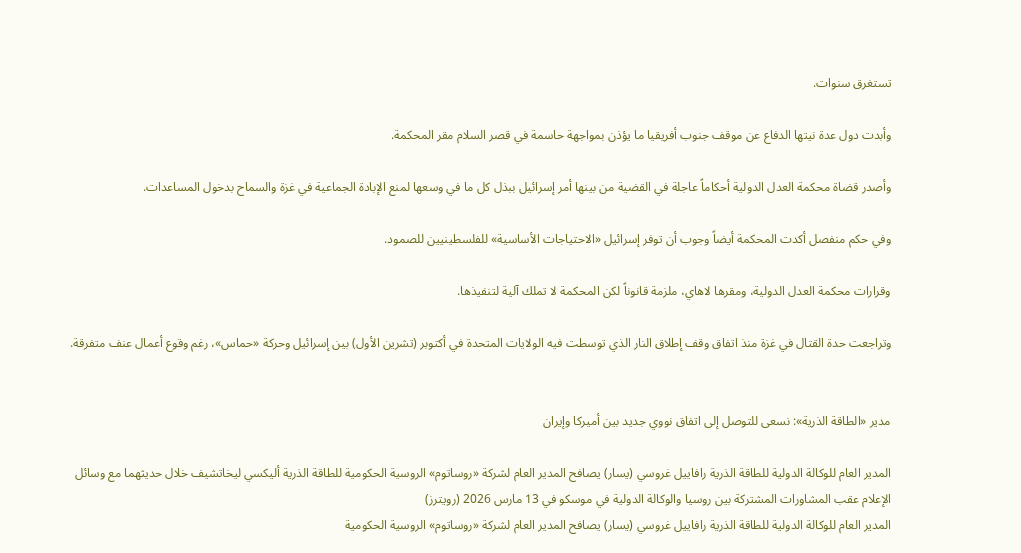تستغرق سنوات.

وأبدت دول عدة نيتها الدفاع عن موقف جنوب أفريقيا ما يؤذن بمواجهة حاسمة في قصر السلام مقر المحكمة.

وأصدر قضاة محكمة العدل الدولية أحكاماً عاجلة في القضية من بينها أمر إسرائيل ببذل كل ما في وسعها لمنع الإبادة الجماعية في غزة والسماح بدخول المساعدات.

وفي حكم منفصل أكدت المحكمة أيضاً وجوب أن توفر إسرائيل «الاحتياجات الأساسية» للفلسطينيين للصمود.

وقرارات محكمة العدل الدولية، ومقرها لاهاي، ملزمة قانوناً لكن المحكمة لا تملك آلية لتنفيذها.

وتراجعت حدة القتال في غزة منذ اتفاق وقف إطلاق النار الذي توسطت فيه الولايات المتحدة في أكتوبر (تشرين الأول) بين إسرائيل وحركة «حماس»، رغم وقوع أعمال عنف متفرقة.


مدير «الطاقة الذرية»: نسعى للتوصل إلى اتفاق نووي جديد بين أميركا وإيران

المدير العام للوكالة الدولية للطاقة الذرية رافاييل غروسي (يسار) يصافح المدير العام لشركة «روساتوم» الروسية الحكومية للطاقة الذرية أليكسي ليخاتشيف خلال حديثهما مع وسائل الإعلام عقب المشاورات المشتركة بين روسيا والوكالة الدولية في موسكو في 13 مارس 2026 (رويترز)
المدير العام للوكالة الدولية للطاقة الذرية رافاييل غروسي (يسار) يصافح المدير العام لشركة «روساتوم» الروسية الحكومية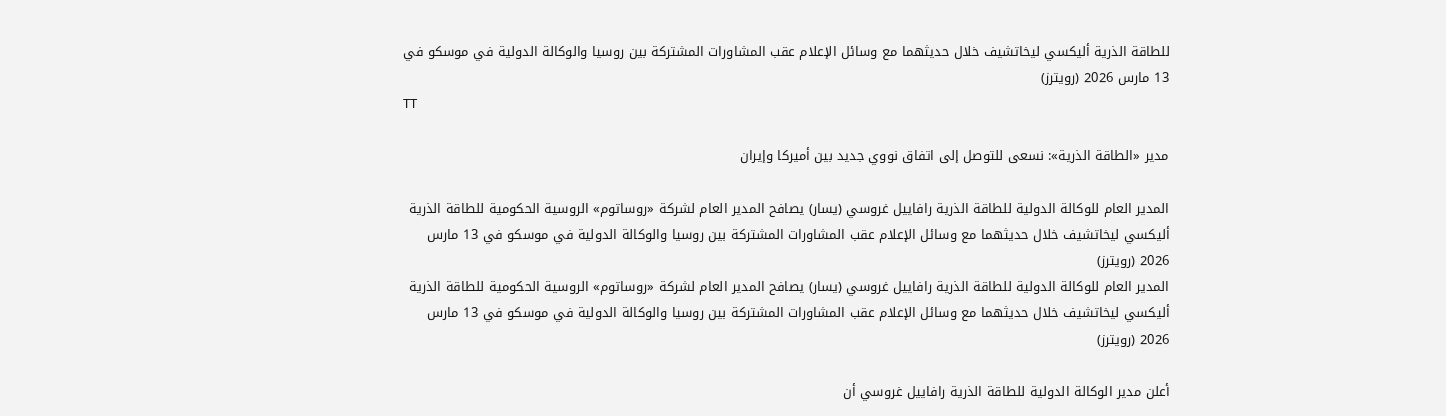للطاقة الذرية أليكسي ليخاتشيف خلال حديثهما مع وسائل الإعلام عقب المشاورات المشتركة بين روسيا والوكالة الدولية في موسكو في 13 مارس 2026 (رويترز)
TT

مدير «الطاقة الذرية»: نسعى للتوصل إلى اتفاق نووي جديد بين أميركا وإيران

المدير العام للوكالة الدولية للطاقة الذرية رافاييل غروسي (يسار) يصافح المدير العام لشركة «روساتوم» الروسية الحكومية للطاقة الذرية أليكسي ليخاتشيف خلال حديثهما مع وسائل الإعلام عقب المشاورات المشتركة بين روسيا والوكالة الدولية في موسكو في 13 مارس 2026 (رويترز)
المدير العام للوكالة الدولية للطاقة الذرية رافاييل غروسي (يسار) يصافح المدير العام لشركة «روساتوم» الروسية الحكومية للطاقة الذرية أليكسي ليخاتشيف خلال حديثهما مع وسائل الإعلام عقب المشاورات المشتركة بين روسيا والوكالة الدولية في موسكو في 13 مارس 2026 (رويترز)

أعلن مدير الوكالة الدولية للطاقة الذرية رافاييل غروسي أن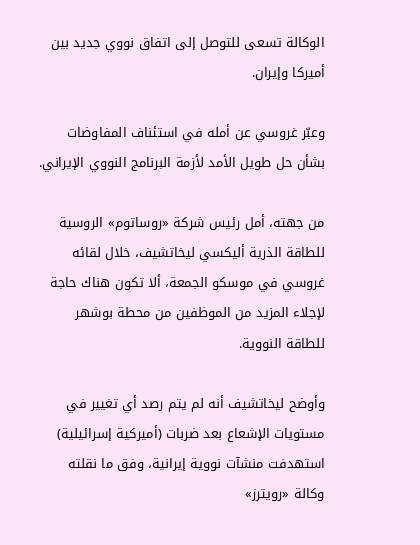الوكالة تسعى للتوصل إلى اتفاق نووي جديد بين أميركا وإيران.

وعبّر غروسي عن أمله ‌في استئناف المفاوضات بشأن حل طويل الأمد لأزمة البرنامج النووي الإيراني.

من جهته، أمل رئيس شركة «روساتوم» الروسية للطاقة الذرية أليكسي ليخاتشيف، خلال لقائه غروسي في موسكو الجمعة، ألا تكون هناك حاجة لإجلاء المزيد من الموظفين من محطة بوشهر للطاقة النووية.

وأوضح ليخاتشيف أنه لم يتم رصد أي تغيير في مستويات الإشعاع بعد ضربات (أميركية إسرائيلية) استهدفت منشآت نووية إيرانية، وفق ما نقلته وكالة «رويترز»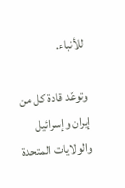للأنباء.

وتوعّد قادة كل من إيران وإسرائيل والولايات المتحدة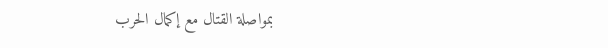بمواصلة القتال مع إكمال الحرب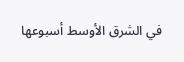في الشرق الأوسط أسبوعها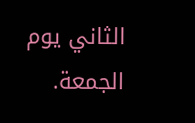الثاني يوم الجمعة.